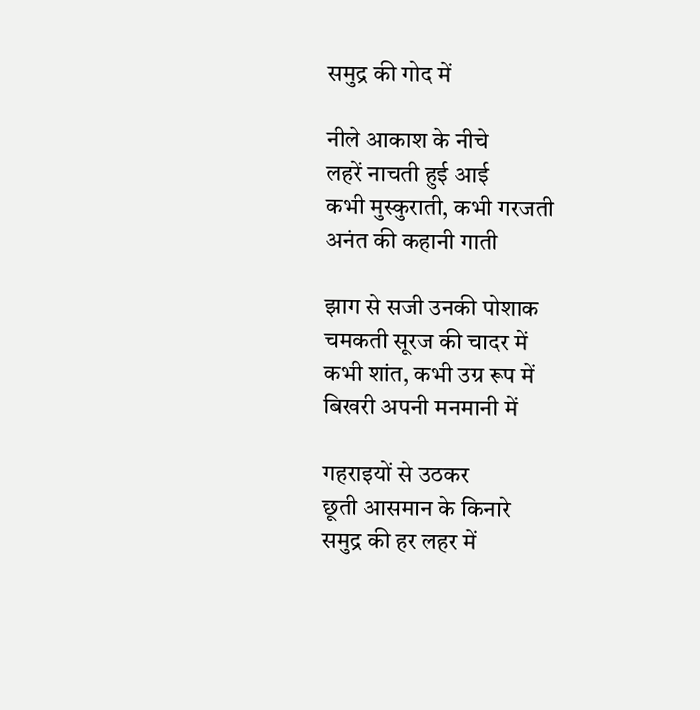समुद्र की गोद में

नीले आकाश के नीचे
लहरें नाचती हुई आई
कभी मुस्कुराती, कभी गरजती
अनंत की कहानी गाती

झाग से सजी उनकी पोशाक
चमकती सूरज की चादर में
कभी शांत, कभी उग्र रूप में
बिखरी अपनी मनमानी में

गहराइयों से उठकर
छूती आसमान के किनारे
समुद्र की हर लहर में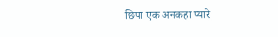छिपा एक अनकहा प्यारे